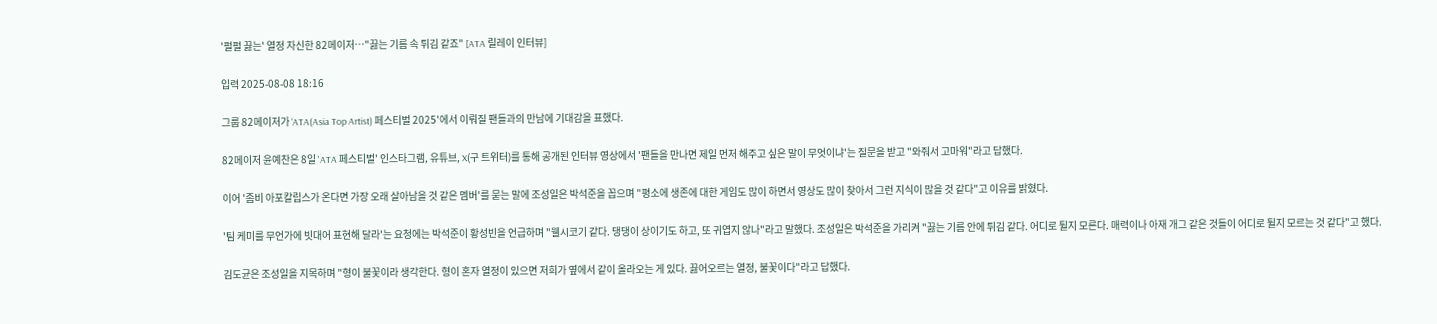'펄펄 끓는' 열정 자신한 82메이저…"끓는 기름 속 튀김 같죠" [ATA 릴레이 인터뷰]

입력 2025-08-08 18:16

그룹 82메이저가 ‘ATA(Asia Top Artist) 페스티벌 2025'에서 이뤄질 팬들과의 만남에 기대감을 표했다.

82메이저 윤예찬은 8일 'ATA 페스티벌' 인스타그램, 유튜브, X(구 트위터)를 통해 공개된 인터뷰 영상에서 '팬들을 만나면 제일 먼저 해주고 싶은 말이 무엇이냐'는 질문을 받고 "와줘서 고마워"라고 답했다.

이어 '좀비 아포칼립스가 온다면 가장 오래 살아남을 것 같은 멤버'를 묻는 말에 조성일은 박석준을 꼽으며 "평소에 생존에 대한 게임도 많이 하면서 영상도 많이 찾아서 그런 지식이 많을 것 같다"고 이유를 밝혔다.

'팀 케미를 무언가에 빗대어 표현해 달라'는 요청에는 박석준이 황성빈을 언급하며 "웰시코기 같다. 댕댕이 상이기도 하고, 또 귀엽지 않나"라고 말했다. 조성일은 박석준을 가리켜 "끓는 기름 안에 튀김 같다. 어디로 튈지 모른다. 매력이나 아재 개그 같은 것들이 어디로 튈지 모르는 것 같다"고 했다.

김도균은 조성일을 지목하며 "형이 불꽃이라 생각한다. 형이 혼자 열정이 있으면 저희가 옆에서 같이 올라오는 게 있다. 끓어오르는 열정, 불꽃이다"라고 답했다.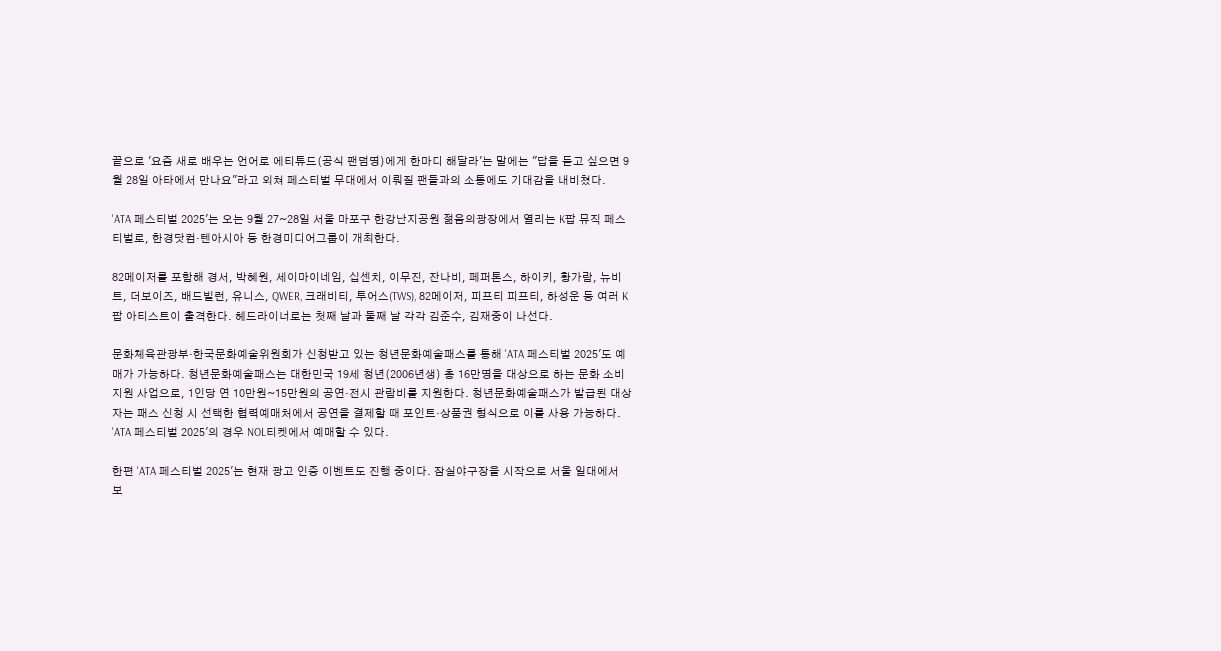끝으로 '요즘 새로 배우는 언어로 에티튜드(공식 팬덤명)에게 한마디 해달라'는 말에는 "답을 듣고 싶으면 9월 28일 아타에서 만나요"라고 외쳐 페스티벌 무대에서 이뤄질 팬들과의 소통에도 기대감을 내비쳤다.

'ATA 페스티벌 2025'는 오는 9월 27~28일 서울 마포구 한강난지공원 젊음의광장에서 열리는 K팝 뮤직 페스티벌로, 한경닷컴·텐아시아 등 한경미디어그룹이 개최한다.

82메이저를 포함해 경서, 박혜원, 세이마이네임, 십센치, 이무진, 잔나비, 페퍼톤스, 하이키, 황가람, 뉴비트, 더보이즈, 배드빌런, 유니스, QWER, 크래비티, 투어스(TWS), 82메이저, 피프티 피프티, 하성운 등 여러 K팝 아티스트이 출격한다. 헤드라이너로는 첫째 날과 둘째 날 각각 김준수, 김재중이 나선다.

문화체육관광부·한국문화예술위원회가 신청받고 있는 청년문화예술패스를 통해 'ATA 페스티벌 2025'도 예매가 가능하다. 청년문화예술패스는 대한민국 19세 청년(2006년생) 총 16만명을 대상으로 하는 문화 소비 지원 사업으로, 1인당 연 10만원~15만원의 공연·전시 관람비를 지원한다. 청년문화예술패스가 발급된 대상자는 패스 신청 시 선택한 협력예매처에서 공연을 결제할 때 포인트·상품권 형식으로 이를 사용 가능하다. 'ATA 페스티벌 2025'의 경우 NOL티켓에서 예매할 수 있다.

한편 'ATA 페스티벌 2025'는 현재 광고 인증 이벤트도 진행 중이다. 잠실야구장을 시작으로 서울 일대에서 보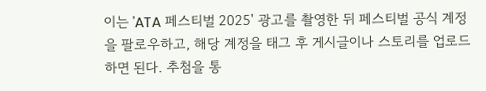이는 'ATA 페스티벌 2025' 광고를 촬영한 뒤 페스티벌 공식 계정을 팔로우하고, 해당 계정을 태그 후 게시글이나 스토리를 업로드하면 된다. 추첨을 통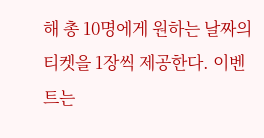해 총 10명에게 원하는 날짜의 티켓을 1장씩 제공한다. 이벤트는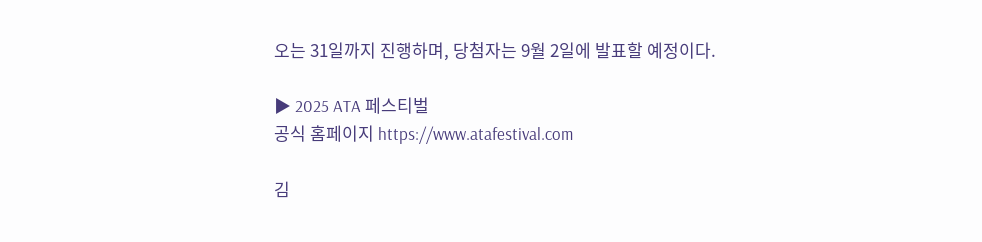오는 31일까지 진행하며, 당첨자는 9월 2일에 발표할 예정이다.

▶ 2025 ATA 페스티벌
공식 홈페이지 https://www.atafestival.com

김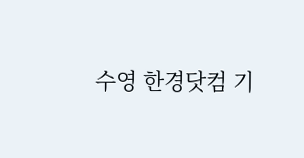수영 한경닷컴 기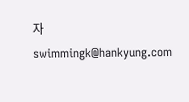자 swimmingk@hankyung.com